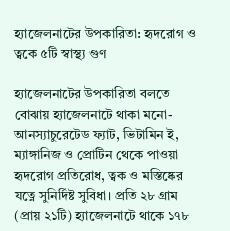হ্যাজেলনাটের উপকারিতা: হৃদরোগ ও ত্বকে ৫টি স্বাস্থ্য গুণ

হ্যাজেলনাটের উপকারিতা বলতে বোঝায় হ্যাজেলনাটে থাকা মনো-আনস্যাচুরেটেড ফ্যাট, ভিটামিন ই, ম্যাঙ্গানিজ ও প্রোটিন থেকে পাওয়া হৃদরোগ প্রতিরোধ, ত্বক ও মস্তিষ্কের যত্নে সুনির্দিষ্ট সুবিধা। প্রতি ২৮ গ্রাম (প্রায় ২১টি) হ্যাজেলনাটে থাকে ১৭৮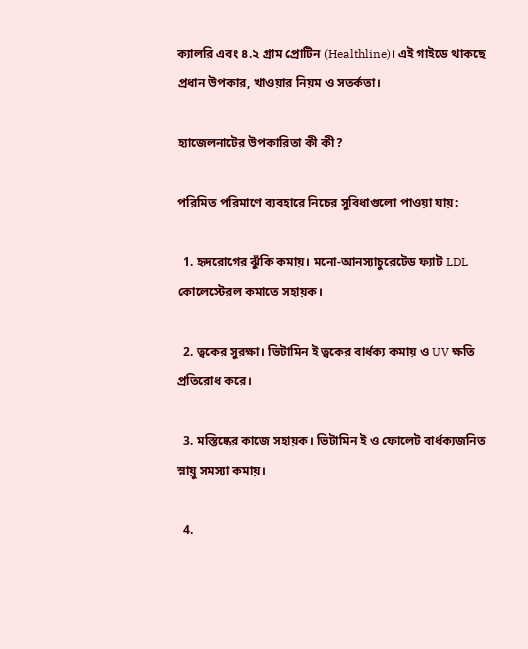ক্যালরি এবং ৪.২ গ্রাম প্রোটিন (Healthline)। এই গাইডে থাকছে প্রধান উপকার, খাওয়ার নিয়ম ও সতর্কতা।

হ্যাজেলনাটের উপকারিতা কী কী?

পরিমিত পরিমাণে ব্যবহারে নিচের সুবিধাগুলো পাওয়া যায়:

  1. হৃদরোগের ঝুঁকি কমায়। মনো-আনস্যাচুরেটেড ফ্যাট LDL কোলেস্টেরল কমাতে সহায়ক।

  2. ত্বকের সুরক্ষা। ভিটামিন ই ত্বকের বার্ধক্য কমায় ও UV ক্ষতি প্রতিরোধ করে।

  3. মস্তিষ্কের কাজে সহায়ক। ভিটামিন ই ও ফোলেট বার্ধক্যজনিত স্নায়ু সমস্যা কমায়।

  4.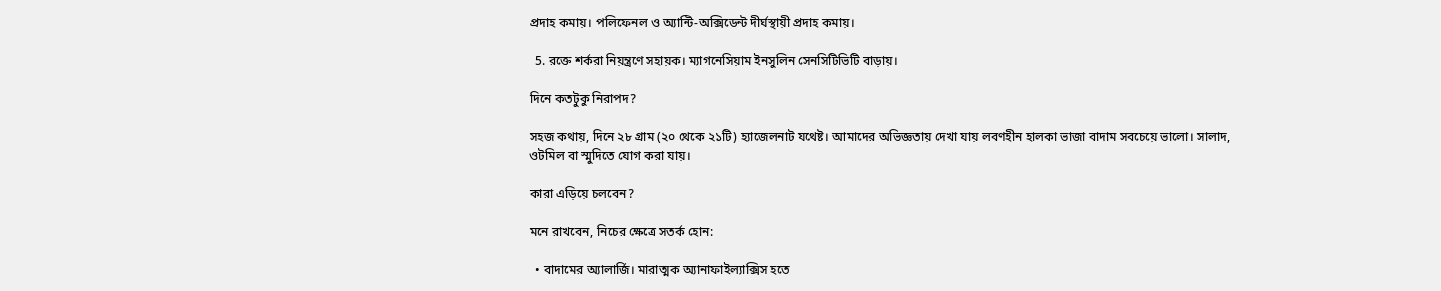প্রদাহ কমায়। পলিফেনল ও অ্যান্টি-অক্সিডেন্ট দীর্ঘস্থায়ী প্রদাহ কমায়।

  5. রক্তে শর্করা নিয়ন্ত্রণে সহায়ক। ম্যাগনেসিয়াম ইনসুলিন সেনসিটিভিটি বাড়ায়।

দিনে কতটুকু নিরাপদ?

সহজ কথায়, দিনে ২৮ গ্রাম (২০ থেকে ২১টি) হ্যাজেলনাট যথেষ্ট। আমাদের অভিজ্ঞতায় দেখা যায় লবণহীন হালকা ভাজা বাদাম সবচেয়ে ভালো। সালাদ, ওটমিল বা স্মুদিতে যোগ করা যায়।

কারা এড়িয়ে চলবেন?

মনে রাখবেন, নিচের ক্ষেত্রে সতর্ক হোন:

  • বাদামের অ্যালার্জি। মারাত্মক অ্যানাফাইল্যাক্সিস হতে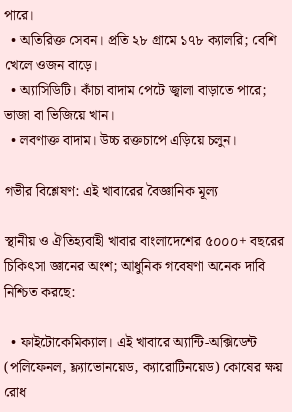পারে।
  • অতিরিক্ত সেবন। প্রতি ২৮ গ্রামে ১৭৮ ক্যালরি; বেশি খেলে ওজন বাড়ে।
  • অ্যাসিডিটি। কাঁচা বাদাম পেটে জ্বালা বাড়াতে পারে; ভাজা বা ভিজিয়ে খান।
  • লবণাক্ত বাদাম। উচ্চ রক্তচাপে এড়িয়ে চলুন।

গভীর বিশ্লেষণ: এই খাবারের বৈজ্ঞানিক মূল্য

স্থানীয় ও ঐতিহ্যবাহী খাবার বাংলাদেশের ৫০০০+ বছরের চিকিৎসা জ্ঞানের অংশ; আধুনিক গবেষণা অনেক দাবি নিশ্চিত করছে:

  • ফাইটোকেমিক্যাল। এই খাবারে অ্যান্টি-অক্সিডেন্ট (পলিফেনল, ফ্ল্যাভোনয়েড, ক্যারোটিনয়েড) কোষের ক্ষয় রোধ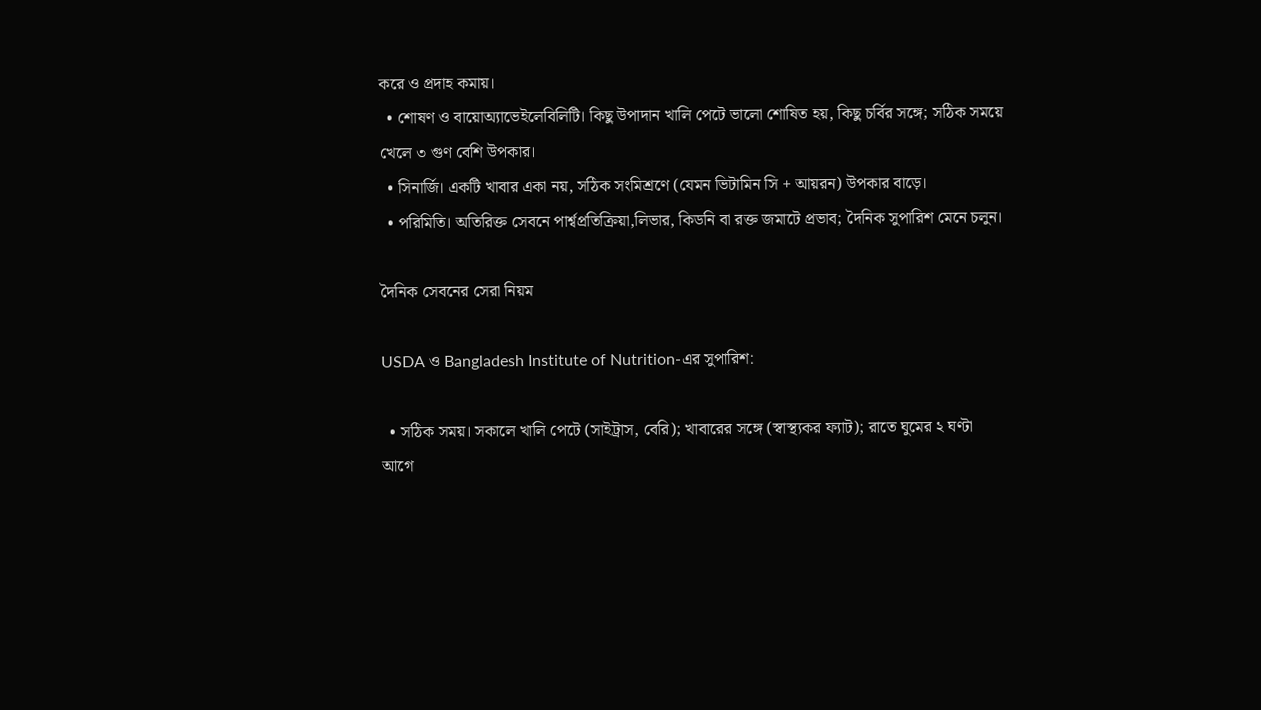করে ও প্রদাহ কমায়।
  • শোষণ ও বায়োঅ্যাভেইলেবিলিটি। কিছু উপাদান খালি পেটে ভালো শোষিত হয়, কিছু চর্বির সঙ্গে; সঠিক সময়ে খেলে ৩ গুণ বেশি উপকার।
  • সিনার্জি। একটি খাবার একা নয়, সঠিক সংমিশ্রণে (যেমন ভিটামিন সি + আয়রন) উপকার বাড়ে।
  • পরিমিতি। অতিরিক্ত সেবনে পার্শ্বপ্রতিক্রিয়া,লিভার, কিডনি বা রক্ত জমাটে প্রভাব; দৈনিক সুপারিশ মেনে চলুন।

দৈনিক সেবনের সেরা নিয়ম

USDA ও Bangladesh Institute of Nutrition-এর সুপারিশ:

  • সঠিক সময়। সকালে খালি পেটে (সাইট্রাস, বেরি); খাবারের সঙ্গে (স্বাস্থ্যকর ফ্যাট); রাতে ঘুমের ২ ঘণ্টা আগে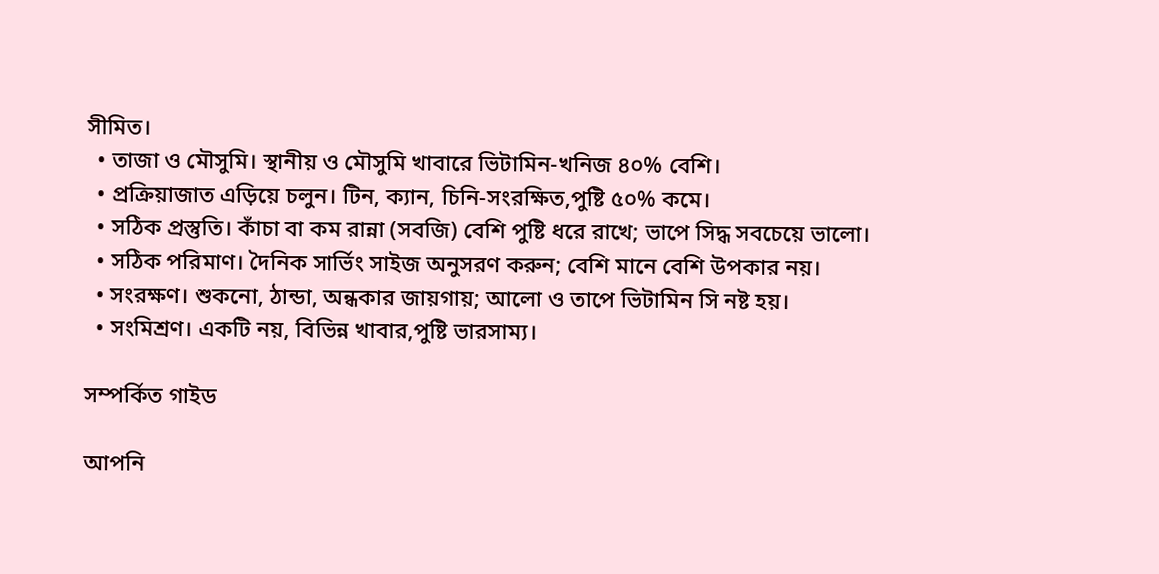সীমিত।
  • তাজা ও মৌসুমি। স্থানীয় ও মৌসুমি খাবারে ভিটামিন-খনিজ ৪০% বেশি।
  • প্রক্রিয়াজাত এড়িয়ে চলুন। টিন, ক্যান, চিনি-সংরক্ষিত,পুষ্টি ৫০% কমে।
  • সঠিক প্রস্তুতি। কাঁচা বা কম রান্না (সবজি) বেশি পুষ্টি ধরে রাখে; ভাপে সিদ্ধ সবচেয়ে ভালো।
  • সঠিক পরিমাণ। দৈনিক সার্ভিং সাইজ অনুসরণ করুন; বেশি মানে বেশি উপকার নয়।
  • সংরক্ষণ। শুকনো, ঠান্ডা, অন্ধকার জায়গায়; আলো ও তাপে ভিটামিন সি নষ্ট হয়।
  • সংমিশ্রণ। একটি নয়, বিভিন্ন খাবার,পুষ্টি ভারসাম্য।

সম্পর্কিত গাইড

আপনি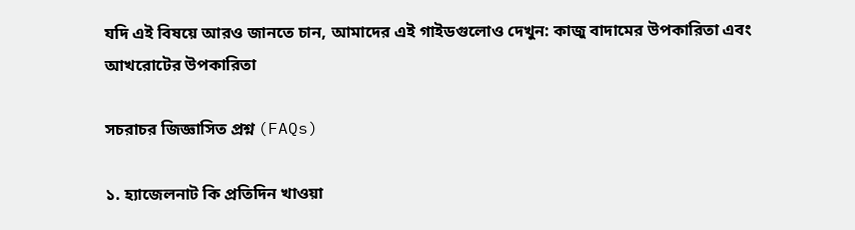যদি এই বিষয়ে আরও জানতে চান, আমাদের এই গাইডগুলোও দেখুন: কাজু বাদামের উপকারিতা এবং আখরোটের উপকারিতা

সচরাচর জিজ্ঞাসিত প্রশ্ন (FAQs)

১. হ্যাজেলনাট কি প্রতিদিন খাওয়া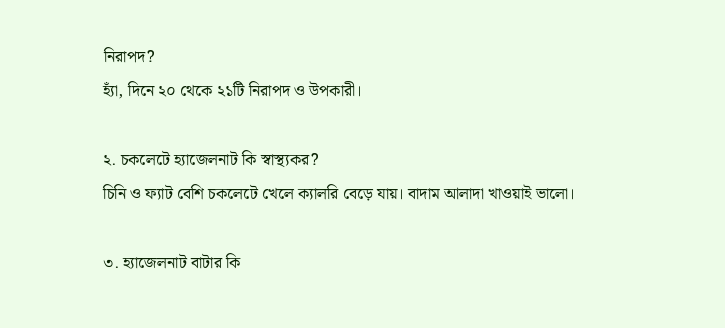নিরাপদ?
হ্যাঁ, দিনে ২০ থেকে ২১টি নিরাপদ ও উপকারী।

২. চকলেটে হ্যাজেলনাট কি স্বাস্থ্যকর?
চিনি ও ফ্যাট বেশি চকলেটে খেলে ক্যালরি বেড়ে যায়। বাদাম আলাদা খাওয়াই ভালো।

৩. হ্যাজেলনাট বাটার কি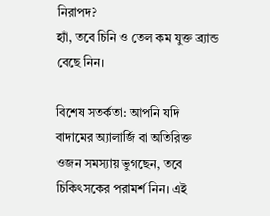নিরাপদ?
হ্যাঁ, তবে চিনি ও তেল কম যুক্ত ব্র্যান্ড বেছে নিন।

বিশেষ সতর্কতা: আপনি যদি বাদামের অ্যালার্জি বা অতিরিক্ত ওজন সমস্যায় ভুগছেন, তবে চিকিৎসকের পরামর্শ নিন। এই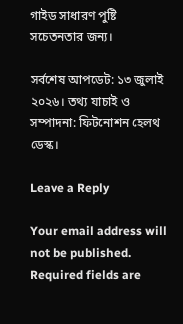গাইড সাধারণ পুষ্টি সচেতনতার জন্য।

সর্বশেষ আপডেট: ১৩ জুলাই ২০২৬। তথ্য যাচাই ও সম্পাদনা: ফিটনোশন হেলথ ডেস্ক।

Leave a Reply

Your email address will not be published. Required fields are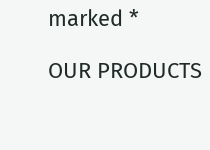marked *

OUR PRODUCTS